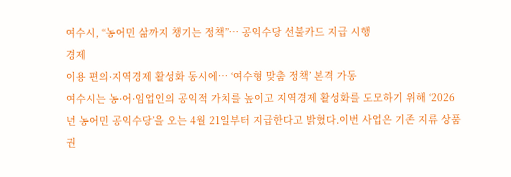여수시, “농어민 삶까지 챙기는 정책”… 공익수당 선불카드 지급 시행
경제
이용 편의·지역경제 활성화 동시에… ‘여수형 맞춤 정책’ 본격 가동
여수시는 농·어·임업인의 공익적 가치를 높이고 지역경제 활성화를 도모하기 위해 ‘2026년 농어민 공익수당’을 오는 4월 21일부터 지급한다고 밝혔다.이번 사업은 기존 지류 상품권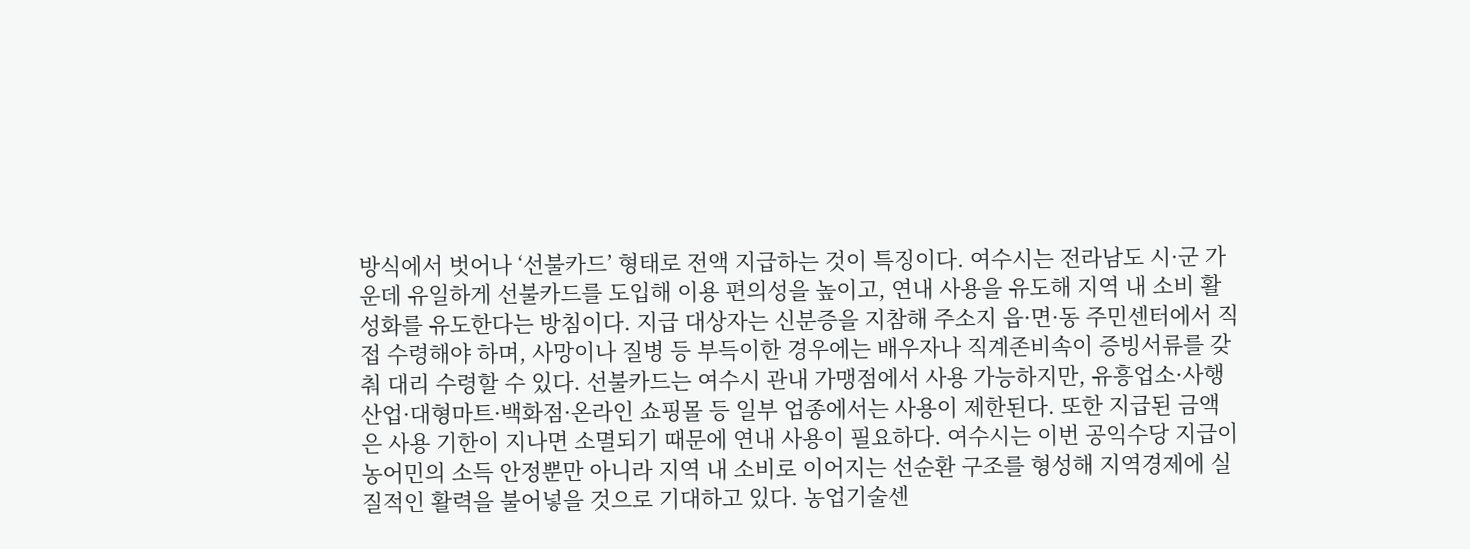방식에서 벗어나 ‘선불카드’ 형태로 전액 지급하는 것이 특징이다. 여수시는 전라남도 시·군 가운데 유일하게 선불카드를 도입해 이용 편의성을 높이고, 연내 사용을 유도해 지역 내 소비 활성화를 유도한다는 방침이다. 지급 대상자는 신분증을 지참해 주소지 읍·면·동 주민센터에서 직접 수령해야 하며, 사망이나 질병 등 부득이한 경우에는 배우자나 직계존비속이 증빙서류를 갖춰 대리 수령할 수 있다. 선불카드는 여수시 관내 가맹점에서 사용 가능하지만, 유흥업소·사행산업·대형마트·백화점·온라인 쇼핑몰 등 일부 업종에서는 사용이 제한된다. 또한 지급된 금액은 사용 기한이 지나면 소멸되기 때문에 연내 사용이 필요하다. 여수시는 이번 공익수당 지급이 농어민의 소득 안정뿐만 아니라 지역 내 소비로 이어지는 선순환 구조를 형성해 지역경제에 실질적인 활력을 불어넣을 것으로 기대하고 있다. 농업기술센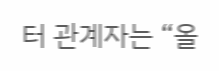터 관계자는 “올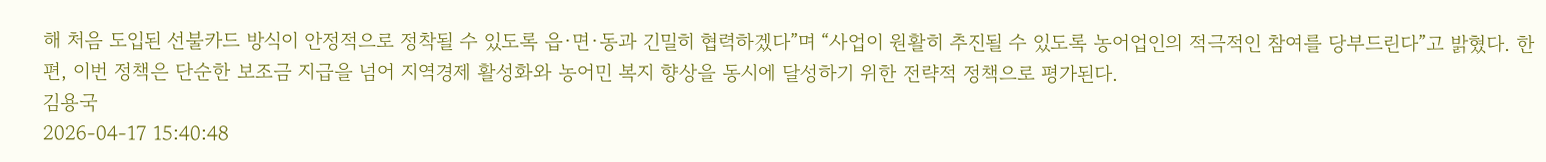해 처음 도입된 선불카드 방식이 안정적으로 정착될 수 있도록 읍·면·동과 긴밀히 협력하겠다”며 “사업이 원활히 추진될 수 있도록 농어업인의 적극적인 참여를 당부드린다”고 밝혔다. 한편, 이번 정책은 단순한 보조금 지급을 넘어 지역경제 활성화와 농어민 복지 향상을 동시에 달성하기 위한 전략적 정책으로 평가된다.
김용국
2026-04-17 15:40:48